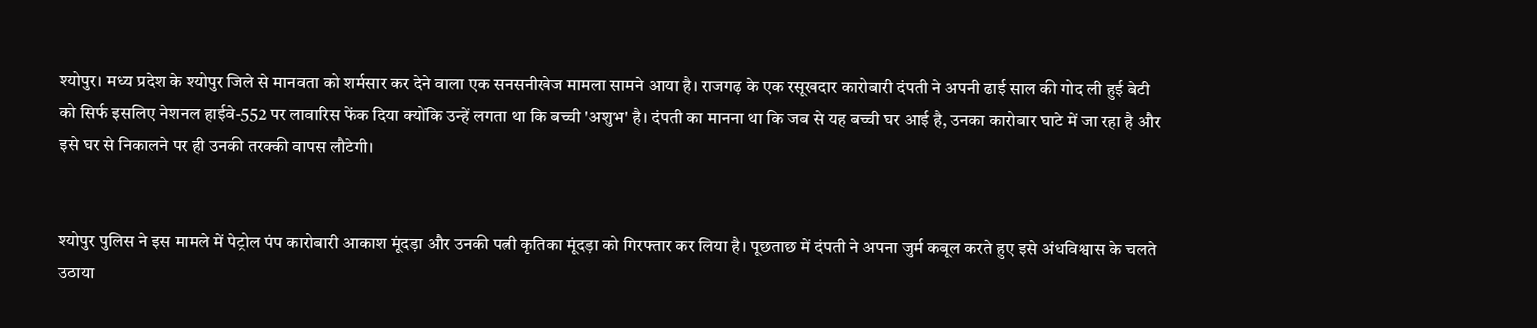श्योपुर। मध्य प्रदेश के श्योपुर जिले से मानवता को शर्मसार कर देने वाला एक सनसनीखेज मामला सामने आया है। राजगढ़ के एक रसूखदार कारोबारी दंपती ने अपनी ढाई साल की गोद ली हुई बेटी को सिर्फ इसलिए नेशनल हाईवे-552 पर लावारिस फेंक दिया क्योंकि उन्हें लगता था कि बच्ची 'अशुभ' है। दंपती का मानना था कि जब से यह बच्ची घर आई है, उनका कारोबार घाटे में जा रहा है और इसे घर से निकालने पर ही उनकी तरक्की वापस लौटेगी।


श्योपुर पुलिस ने इस मामले में पेट्रोल पंप कारोबारी आकाश मूंदड़ा और उनकी पत्नी कृतिका मूंदड़ा को गिरफ्तार कर लिया है। पूछताछ में दंपती ने अपना जुर्म कबूल करते हुए इसे अंधविश्वास के चलते उठाया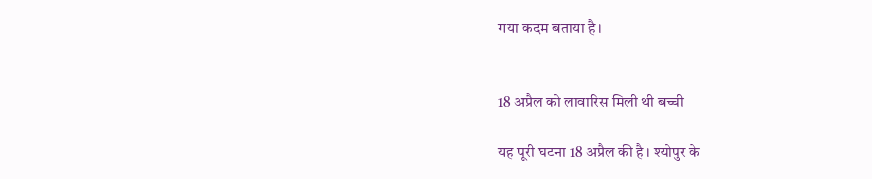गया कदम बताया है।


18 अप्रैल को लावारिस मिली थी बच्ची

यह पूरी घटना 18 अप्रैल की है। श्योपुर के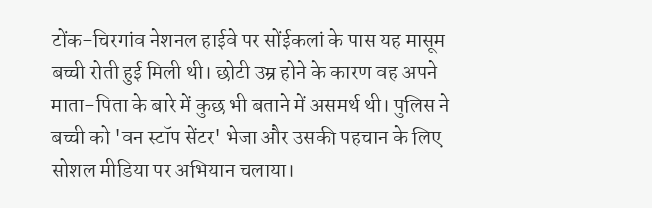टोंक-चिरगांव नेशनल हाईवे पर सोंईकलां के पास यह मासूम बच्ची रोती हुई मिली थी। छोटी उम्र होने के कारण वह अपने माता-पिता के बारे में कुछ भी बताने में असमर्थ थी। पुलिस ने बच्ची को 'वन स्टॉप सेंटर' भेजा और उसकी पहचान के लिए सोशल मीडिया पर अभियान चलाया।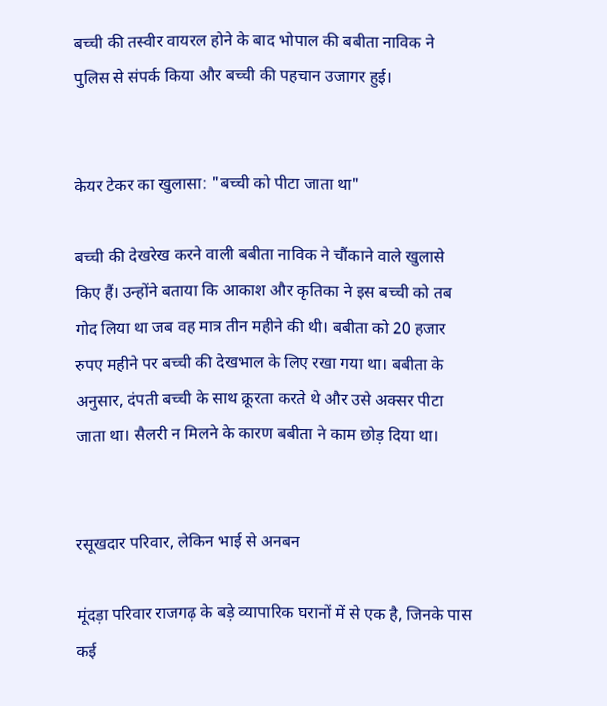बच्ची की तस्वीर वायरल होने के बाद भोपाल की बबीता नाविक ने पुलिस से संपर्क किया और बच्ची की पहचान उजागर हुई।


केयर टेकर का खुलासा: "बच्ची को पीटा जाता था"

बच्ची की देखरेख करने वाली बबीता नाविक ने चौंकाने वाले खुलासे किए हैं। उन्होंने बताया कि आकाश और कृतिका ने इस बच्ची को तब गोद लिया था जब वह मात्र तीन महीने की थी। बबीता को 20 हजार रुपए महीने पर बच्ची की देखभाल के लिए रखा गया था। बबीता के अनुसार, दंपती बच्ची के साथ क्रूरता करते थे और उसे अक्सर पीटा जाता था। सैलरी न मिलने के कारण बबीता ने काम छोड़ दिया था।


रसूखदार परिवार, लेकिन भाई से अनबन

मूंदड़ा परिवार राजगढ़ के बड़े व्यापारिक घरानों में से एक है, जिनके पास कई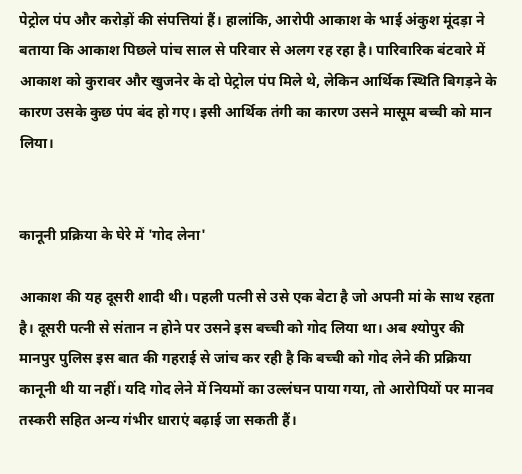पेट्रोल पंप और करोड़ों की संपत्तियां हैं। हालांकि, आरोपी आकाश के भाई अंकुश मूंदड़ा ने बताया कि आकाश पिछले पांच साल से परिवार से अलग रह रहा है। पारिवारिक बंटवारे में आकाश को कुरावर और खुजनेर के दो पेट्रोल पंप मिले थे, लेकिन आर्थिक स्थिति बिगड़ने के कारण उसके कुछ पंप बंद हो गए। इसी आर्थिक तंगी का कारण उसने मासूम बच्ची को मान लिया।


कानूनी प्रक्रिया के घेरे में 'गोद लेना'

आकाश की यह दूसरी शादी थी। पहली पत्नी से उसे एक बेटा है जो अपनी मां के साथ रहता है। दूसरी पत्नी से संतान न होने पर उसने इस बच्ची को गोद लिया था। अब श्योपुर की मानपुर पुलिस इस बात की गहराई से जांच कर रही है कि बच्ची को गोद लेने की प्रक्रिया कानूनी थी या नहीं। यदि गोद लेने में नियमों का उल्लंघन पाया गया, तो आरोपियों पर मानव तस्करी सहित अन्य गंभीर धाराएं बढ़ाई जा सकती हैं।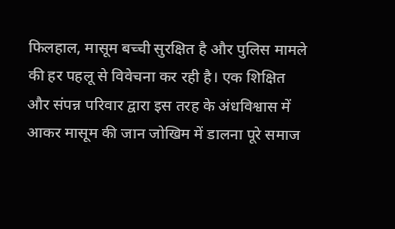फिलहाल, मासूम बच्ची सुरक्षित है और पुलिस मामले की हर पहलू से विवेचना कर रही है। एक शिक्षित और संपन्न परिवार द्वारा इस तरह के अंधविश्वास में आकर मासूम की जान जोखिम में डालना पूरे समाज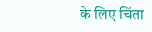के लिए चिंता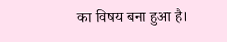का विषय बना हुआ है।